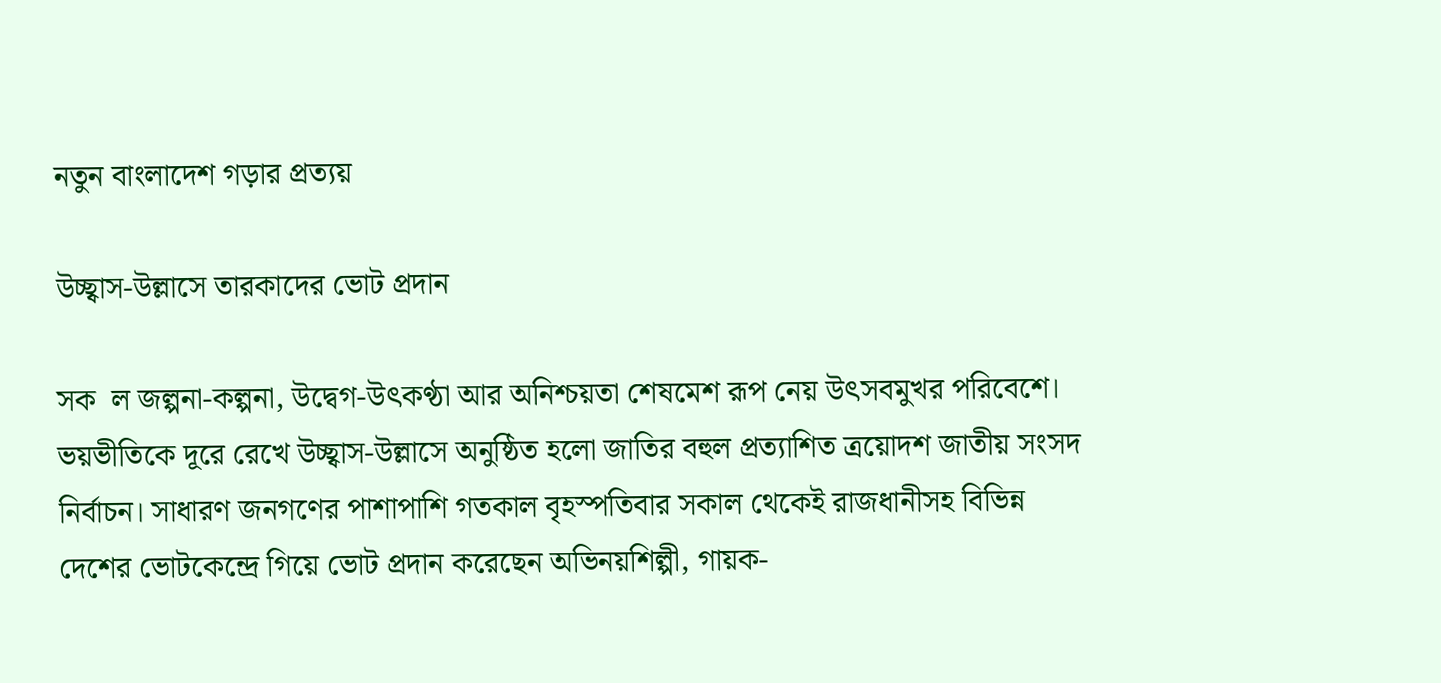নতুন বাংলাদেশ গড়ার প্রত্যয়

উচ্ছ্বাস-উল্লাসে তারকাদের ভোট প্রদান

সক  ল জল্পনা-কল্পনা, উদ্বেগ-উৎকণ্ঠা আর অনিশ্চয়তা শেষমেশ রূপ নেয় উৎসবমুখর পরিবেশে। ভয়ভীতিকে দূরে রেখে উচ্ছ্বাস-উল্লাসে অনুষ্ঠিত হলো জাতির বহুল প্রত্যাশিত ত্রয়োদশ জাতীয় সংসদ নির্বাচন। সাধারণ জনগণের পাশাপাশি গতকাল বৃহস্পতিবার সকাল থেকেই রাজধানীসহ বিভিন্ন দেশের ভোটকেন্দ্রে গিয়ে ভোট প্রদান করেছেন অভিনয়শিল্পী, গায়ক-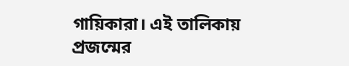গায়িকারা। এই তালিকায় প্রজন্মের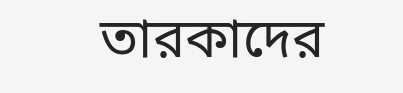তারকাদের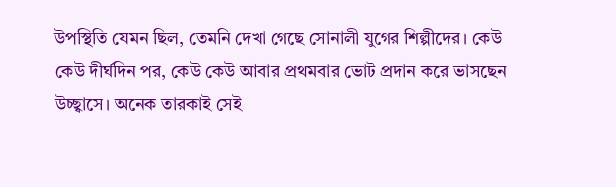উপস্থিতি যেমন ছিল, তেমনি দেখা গেছে সোনালী যুগের শিল্পীদের। কেউ কেউ দীর্ঘদিন পর, কেউ কেউ আবার প্রথমবার ভোট প্রদান করে ভাসছেন উচ্ছ্বাসে। অনেক তারকাই সেই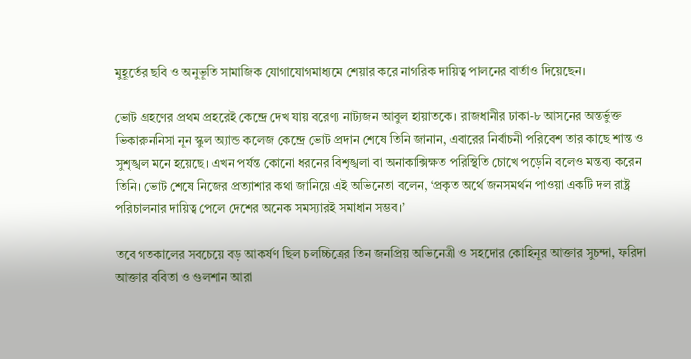মুহূর্তের ছবি ও অনুভূতি সামাজিক যোগাযোগমাধ্যমে শেয়ার করে নাগরিক দায়িত্ব পালনের বার্তাও দিয়েছেন।

ভোট গ্রহণের প্রথম প্রহরেই কেন্দ্রে দেখ যায় বরেণ্য নাট্যজন আবুল হায়াতকে। রাজধানীর ঢাকা-৮ আসনের অন্তর্ভুক্ত ভিকারুননিসা নূন স্কুল অ্যান্ড কলেজ কেন্দ্রে ভোট প্রদান শেষে তিনি জানান, এবারের নির্বাচনী পরিবেশ তার কাছে শান্ত ও সুশৃঙ্খল মনে হয়েছে। এখন পর্যন্ত কোনো ধরনের বিশৃঙ্খলা বা অনাকাক্সিক্ষত পরিস্থিতি চোখে পড়েনি বলেও মন্তব্য করেন তিনি। ভোট শেষে নিজের প্রত্যাশার কথা জানিয়ে এই অভিনেতা বলেন, ‘প্রকৃত অর্থে জনসমর্থন পাওয়া একটি দল রাষ্ট্র পরিচালনার দায়িত্ব পেলে দেশের অনেক সমস্যারই সমাধান সম্ভব।’

তবে গতকালের সবচেয়ে বড় আকর্ষণ ছিল চলচ্চিত্রের তিন জনপ্রিয় অভিনেত্রী ও সহদোর কোহিনূর আক্তার সুচন্দা, ফরিদা আক্তার ববিতা ও গুলশান আরা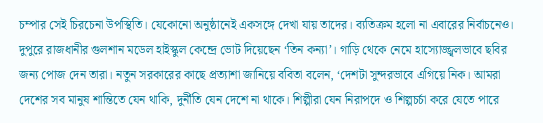চম্পার সেই চিরচেনা উপস্থিতি। যেকোনো অনুষ্ঠানেই একসঙ্গে দেখা যায় তাদের। ব্যতিক্রম হলো না এবারের নির্বাচনেও। দুপুরে রাজধানীর গুলশান মডেল হাইস্কুল কেন্দ্রে ভোট দিয়েছেন ‘তিন কন্যা’। গাড়ি থেকে নেমে হাস্যোজ্জ্বলভাবে ছবির জন্য পোজ দেন তারা। নতুন সরকারের কাছে প্রত্যাশা জানিয়ে ববিতা বলেন, ‘দেশটা সুন্দরভাবে এগিয়ে নিক। আমরা দেশের সব মানুষ শান্তিতে যেন থাকি, দুর্নীতি যেন দেশে না থাকে। শিল্পীরা যেন নিরাপদে ও শিল্পচর্চা করে যেতে পারে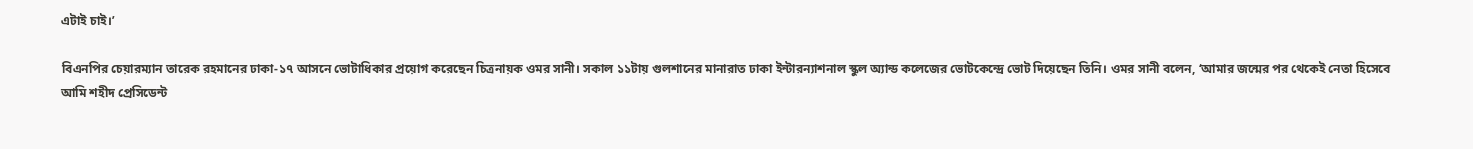এটাই চাই।’

বিএনপির চেয়ারম্যান তারেক রহমানের ঢাকা-১৭ আসনে ভোটাধিকার প্রয়োগ করেছেন চিত্রনায়ক ওমর সানী। সকাল ১১টায় গুলশানের মানারাত ঢাকা ইন্টারন্যাশনাল স্কুল অ্যান্ড কলেজের ভোটকেন্দ্রে ভোট দিয়েছেন তিনি। ওমর সানী বলেন, ‘আমার জন্মের পর থেকেই নেতা হিসেবে আমি শহীদ প্রেসিডেন্ট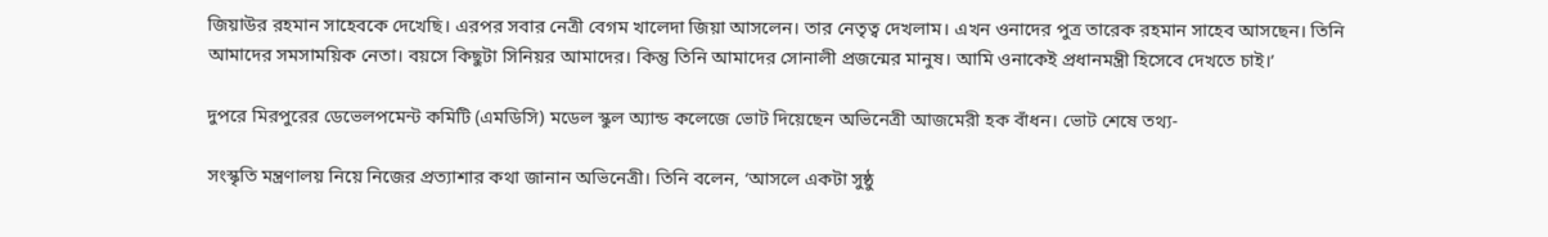জিয়াউর রহমান সাহেবকে দেখেছি। এরপর সবার নেত্রী বেগম খালেদা জিয়া আসলেন। তার নেতৃত্ব দেখলাম। এখন ওনাদের পুত্র তারেক রহমান সাহেব আসছেন। তিনি আমাদের সমসাময়িক নেতা। বয়সে কিছুটা সিনিয়র আমাদের। কিন্তু তিনি আমাদের সোনালী প্রজন্মের মানুষ। আমি ওনাকেই প্রধানমন্ত্রী হিসেবে দেখতে চাই।’

দুপরে মিরপুরের ডেভেলপমেন্ট কমিটি (এমডিসি) মডেল স্কুল অ্যান্ড কলেজে ভোট দিয়েছেন অভিনেত্রী আজমেরী হক বাঁধন। ভোট শেষে তথ্য-

সংস্কৃতি মন্ত্রণালয় নিয়ে নিজের প্রত্যাশার কথা জানান অভিনেত্রী। তিনি বলেন, ‘আসলে একটা সুষ্ঠু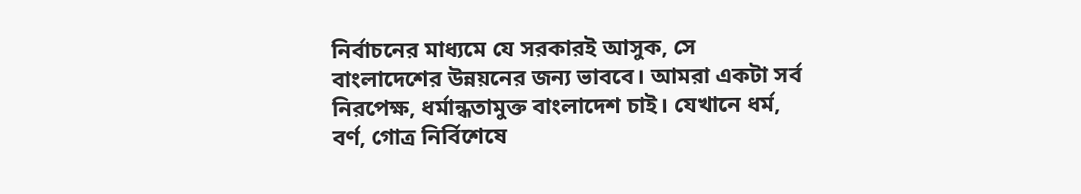নির্বাচনের মাধ্যমে যে সরকারই আসুক, সে বাংলাদেশের উন্নয়নের জন্য ভাববে। আমরা একটা সর্ব নিরপেক্ষ, ধর্মান্ধতামুক্ত বাংলাদেশ চাই। যেখানে ধর্ম, বর্ণ, গোত্র নির্বিশেষে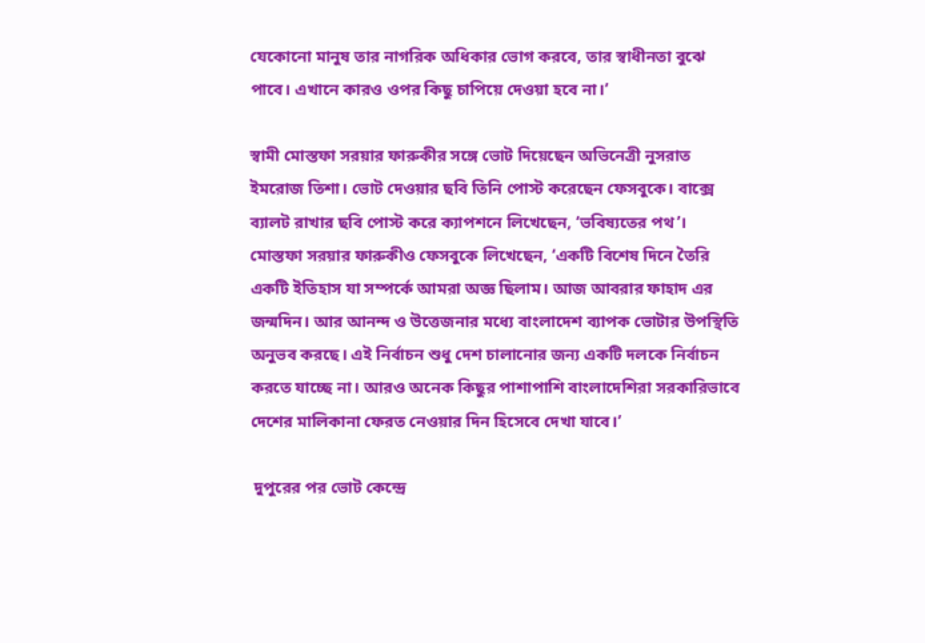যেকোনো মানুষ তার নাগরিক অধিকার ভোগ করবে, তার স্বাধীনতা বুঝে পাবে। এখানে কারও ওপর কিছু চাপিয়ে দেওয়া হবে না।’

স্বামী মোস্তফা সরয়ার ফারুকীর সঙ্গে ভোট দিয়েছেন অভিনেত্রী নুসরাত ইমরোজ তিশা। ভোট দেওয়ার ছবি তিনি পোস্ট করেছেন ফেসবুকে। বাক্সে ব্যালট রাখার ছবি পোস্ট করে ক্যাপশনে লিখেছেন, ‘ভবিষ্যতের পথ’। মোস্তফা সরয়ার ফারুকীও ফেসবুকে লিখেছেন, ‘একটি বিশেষ দিনে তৈরি একটি ইতিহাস যা সম্পর্কে আমরা অজ্ঞ ছিলাম। আজ আবরার ফাহাদ এর জন্মদিন। আর আনন্দ ও উত্তেজনার মধ্যে বাংলাদেশ ব্যাপক ভোটার উপস্থিতি অনুভব করছে। এই নির্বাচন শুধু দেশ চালানোর জন্য একটি দলকে নির্বাচন করতে যাচ্ছে না। আরও অনেক কিছুর পাশাপাশি বাংলাদেশিরা সরকারিভাবে দেশের মালিকানা ফেরত নেওয়ার দিন হিসেবে দেখা যাবে।’

 দুপুরের পর ভোট কেন্দ্রে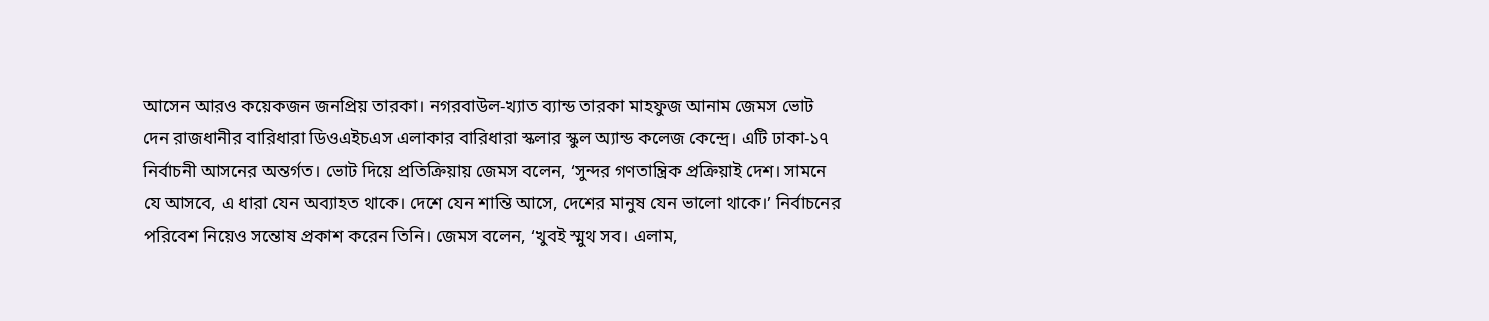আসেন আরও কয়েকজন জনপ্রিয় তারকা। নগরবাউল-খ্যাত ব্যান্ড তারকা মাহফুজ আনাম জেমস ভোট দেন রাজধানীর বারিধারা ডিওএইচএস এলাকার বারিধারা স্কলার স্কুল অ্যান্ড কলেজ কেন্দ্রে। এটি ঢাকা-১৭ নির্বাচনী আসনের অন্তর্গত। ভোট দিয়ে প্রতিক্রিয়ায় জেমস বলেন, ‘সুন্দর গণতান্ত্রিক প্রক্রিয়াই দেশ। সামনে যে আসবে, এ ধারা যেন অব্যাহত থাকে। দেশে যেন শান্তি আসে, দেশের মানুষ যেন ভালো থাকে।’ নির্বাচনের পরিবেশ নিয়েও সন্তোষ প্রকাশ করেন তিনি। জেমস বলেন, ‘খুবই স্মুথ সব। এলাম,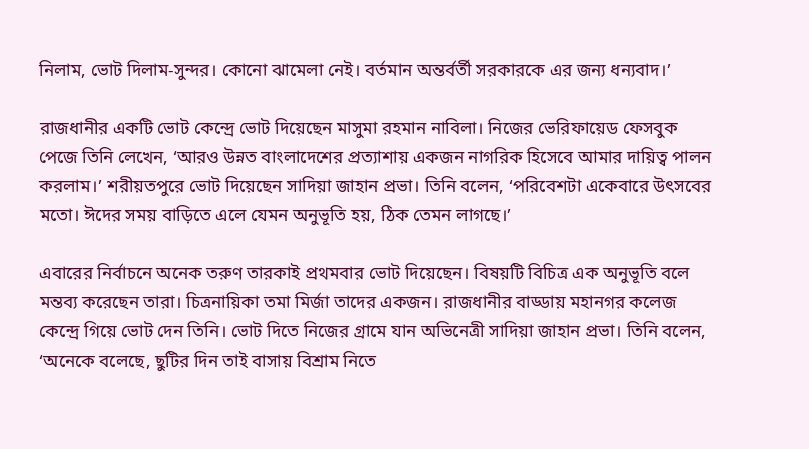নিলাম, ভোট দিলাম-সুন্দর। কোনো ঝামেলা নেই। বর্তমান অন্তর্বর্তী সরকারকে এর জন্য ধন্যবাদ।’

রাজধানীর একটি ভোট কেন্দ্রে ভোট দিয়েছেন মাসুমা রহমান নাবিলা। নিজের ভেরিফায়েড ফেসবুক পেজে তিনি লেখেন, ‘আরও উন্নত বাংলাদেশের প্রত্যাশায় একজন নাগরিক হিসেবে আমার দায়িত্ব পালন করলাম।’ শরীয়তপুরে ভোট দিয়েছেন সাদিয়া জাহান প্রভা। তিনি বলেন, ‘পরিবেশটা একেবারে উৎসবের মতো। ঈদের সময় বাড়িতে এলে যেমন অনুভূতি হয়, ঠিক তেমন লাগছে।’

এবারের নির্বাচনে অনেক তরুণ তারকাই প্রথমবার ভোট দিয়েছেন। বিষয়টি বিচিত্র এক অনুভূতি বলে মন্তব্য করেছেন তারা। চিত্রনায়িকা তমা মির্জা তাদের একজন। রাজধানীর বাড্ডায় মহানগর কলেজ কেন্দ্রে গিয়ে ভোট দেন তিনি। ভোট দিতে নিজের গ্রামে যান অভিনেত্রী সাদিয়া জাহান প্রভা। তিনি বলেন, ‘অনেকে বলেছে, ছুটির দিন তাই বাসায় বিশ্রাম নিতে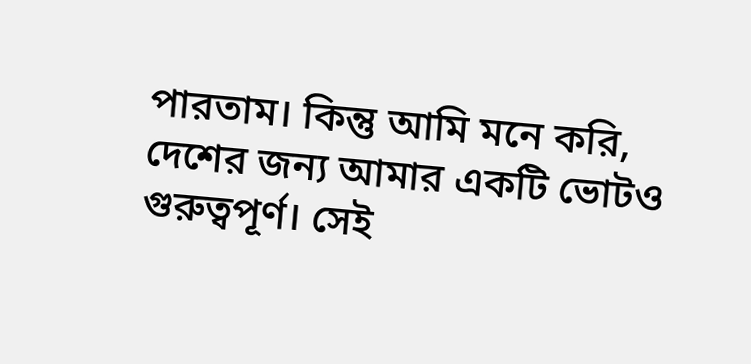পারতাম। কিন্তু আমি মনে করি, দেশের জন্য আমার একটি ভোটও গুরুত্বপূর্ণ। সেই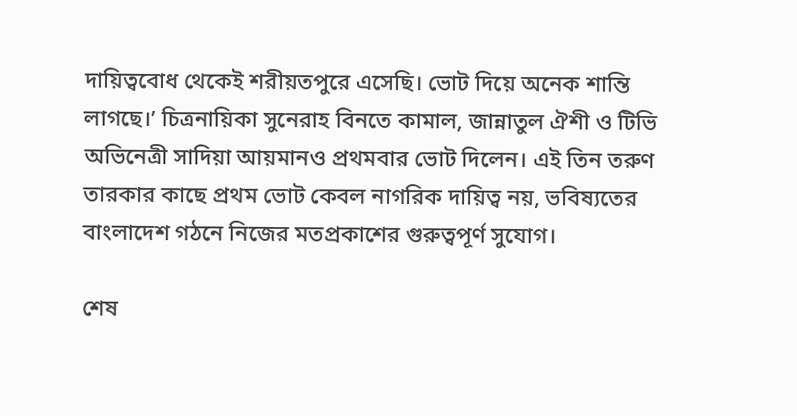দায়িত্ববোধ থেকেই শরীয়তপুরে এসেছি। ভোট দিয়ে অনেক শান্তি লাগছে।’ চিত্রনায়িকা সুনেরাহ বিনতে কামাল, জান্নাতুল ঐশী ও টিভি অভিনেত্রী সাদিয়া আয়মানও প্রথমবার ভোট দিলেন। এই তিন তরুণ তারকার কাছে প্রথম ভোট কেবল নাগরিক দায়িত্ব নয়, ভবিষ্যতের বাংলাদেশ গঠনে নিজের মতপ্রকাশের গুরুত্বপূর্ণ সুযোগ।

শেষ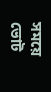সময়ে ভোট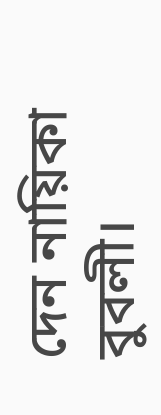দেন নায়িকা বুবলী।